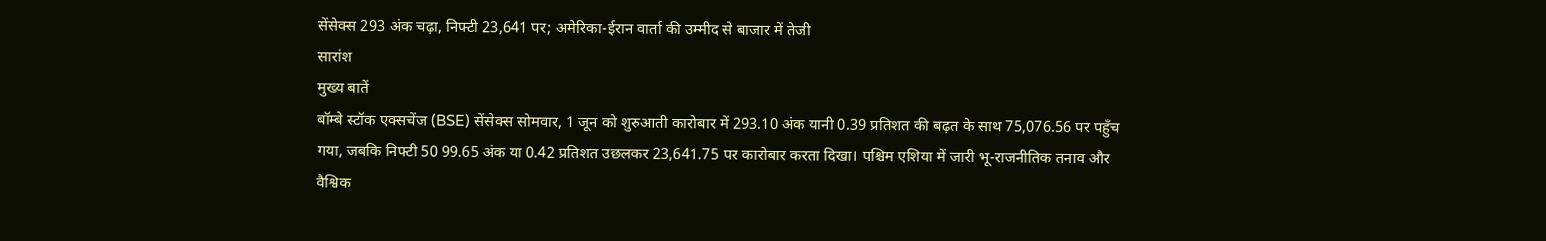सेंसेक्स 293 अंक चढ़ा, निफ्टी 23,641 पर; अमेरिका-ईरान वार्ता की उम्मीद से बाजार में तेजी
सारांश
मुख्य बातें
बॉम्बे स्टॉक एक्सचेंज (BSE) सेंसेक्स सोमवार, 1 जून को शुरुआती कारोबार में 293.10 अंक यानी 0.39 प्रतिशत की बढ़त के साथ 75,076.56 पर पहुँच गया, जबकि निफ्टी 50 99.65 अंक या 0.42 प्रतिशत उछलकर 23,641.75 पर कारोबार करता दिखा। पश्चिम एशिया में जारी भू-राजनीतिक तनाव और वैश्विक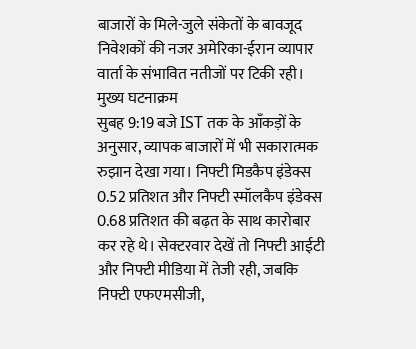बाजारों के मिले-जुले संकेतों के बावजूद निवेशकों की नजर अमेरिका-ईरान व्यापार वार्ता के संभावित नतीजों पर टिकी रही।
मुख्य घटनाक्रम
सुबह 9:19 बजे IST तक के आँकड़ों के अनुसार, व्यापक बाजारों में भी सकारात्मक रुझान देखा गया। निफ्टी मिडकैप इंडेक्स 0.52 प्रतिशत और निफ्टी स्मॉलकैप इंडेक्स 0.68 प्रतिशत की बढ़त के साथ कारोबार कर रहे थे। सेक्टरवार देखें तो निफ्टी आईटी और निफ्टी मीडिया में तेजी रही, जबकि निफ्टी एफएमसीजी,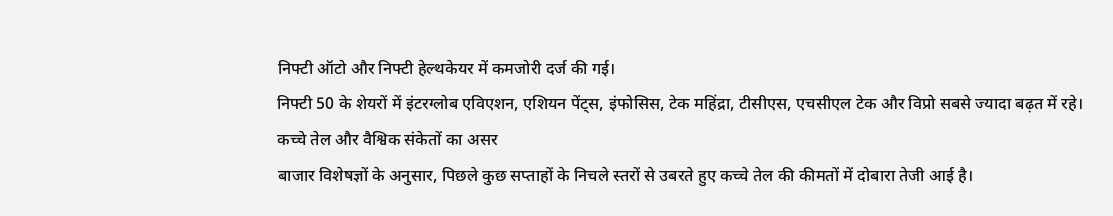निफ्टी ऑटो और निफ्टी हेल्थकेयर में कमजोरी दर्ज की गई।
निफ्टी 50 के शेयरों में इंटरग्लोब एविएशन, एशियन पेंट्स, इंफोसिस, टेक महिंद्रा, टीसीएस, एचसीएल टेक और विप्रो सबसे ज्यादा बढ़त में रहे।
कच्चे तेल और वैश्विक संकेतों का असर
बाजार विशेषज्ञों के अनुसार, पिछले कुछ सप्ताहों के निचले स्तरों से उबरते हुए कच्चे तेल की कीमतों में दोबारा तेजी आई है।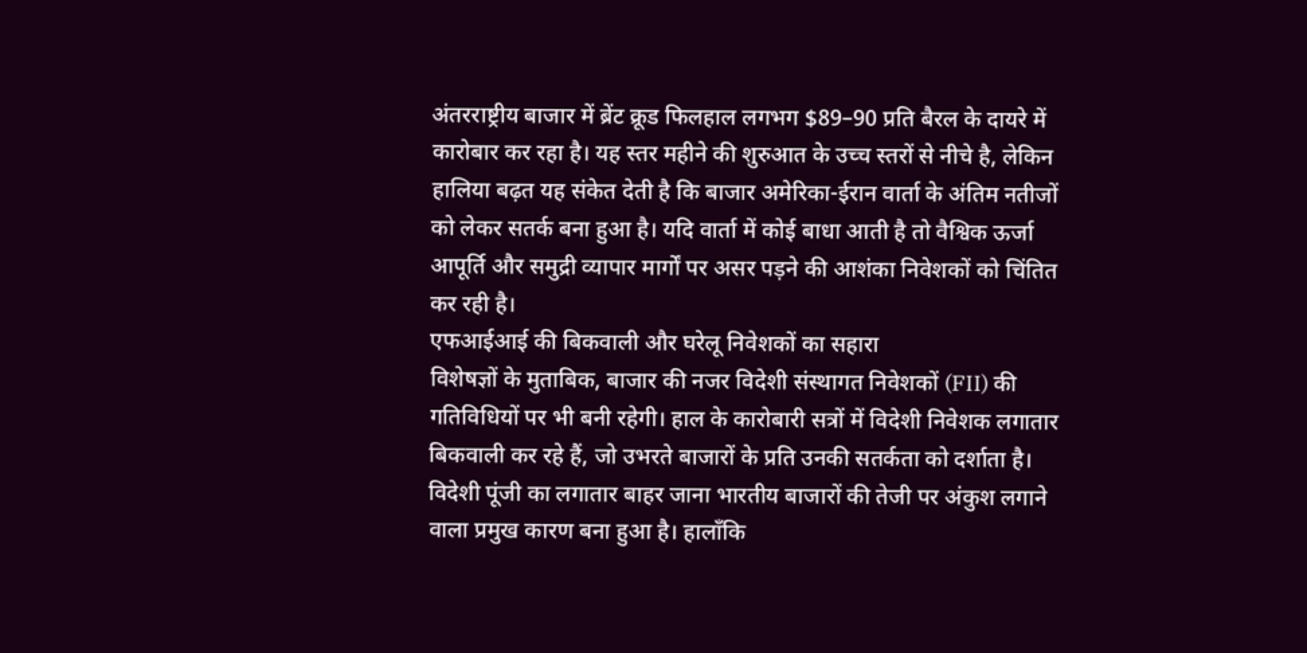अंतरराष्ट्रीय बाजार में ब्रेंट क्रूड फिलहाल लगभग $89–90 प्रति बैरल के दायरे में कारोबार कर रहा है। यह स्तर महीने की शुरुआत के उच्च स्तरों से नीचे है, लेकिन हालिया बढ़त यह संकेत देती है कि बाजार अमेरिका-ईरान वार्ता के अंतिम नतीजों को लेकर सतर्क बना हुआ है। यदि वार्ता में कोई बाधा आती है तो वैश्विक ऊर्जा आपूर्ति और समुद्री व्यापार मार्गों पर असर पड़ने की आशंका निवेशकों को चिंतित कर रही है।
एफआईआई की बिकवाली और घरेलू निवेशकों का सहारा
विशेषज्ञों के मुताबिक, बाजार की नजर विदेशी संस्थागत निवेशकों (FII) की गतिविधियों पर भी बनी रहेगी। हाल के कारोबारी सत्रों में विदेशी निवेशक लगातार बिकवाली कर रहे हैं, जो उभरते बाजारों के प्रति उनकी सतर्कता को दर्शाता है। विदेशी पूंजी का लगातार बाहर जाना भारतीय बाजारों की तेजी पर अंकुश लगाने वाला प्रमुख कारण बना हुआ है। हालाँकि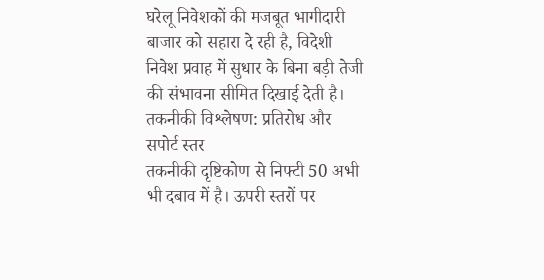घरेलू निवेशकों की मजबूत भागीदारी बाजार को सहारा दे रही है, विदेशी निवेश प्रवाह में सुधार के बिना बड़ी तेजी की संभावना सीमित दिखाई देती है।
तकनीकी विश्लेषण: प्रतिरोध और सपोर्ट स्तर
तकनीकी दृष्टिकोण से निफ्टी 50 अभी भी दबाव में है। ऊपरी स्तरों पर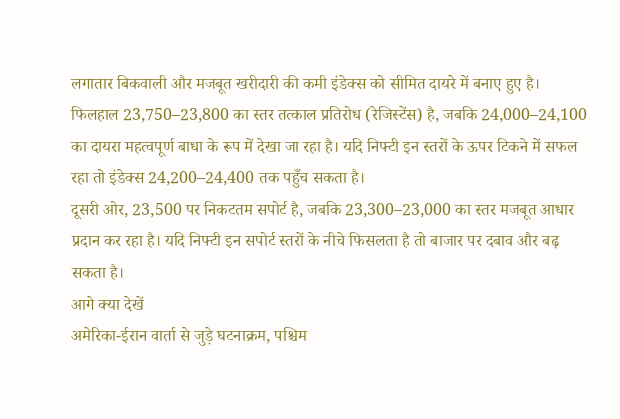लगातार बिकवाली और मजबूत खरीदारी की कमी इंडेक्स को सीमित दायरे में बनाए हुए है। फिलहाल 23,750–23,800 का स्तर तत्काल प्रतिरोध (रेजिस्टेंस) है, जबकि 24,000–24,100 का दायरा महत्वपूर्ण बाधा के रूप में देखा जा रहा है। यदि निफ्टी इन स्तरों के ऊपर टिकने में सफल रहा तो इंडेक्स 24,200–24,400 तक पहुँच सकता है।
दूसरी ओर, 23,500 पर निकटतम सपोर्ट है, जबकि 23,300–23,000 का स्तर मजबूत आधार प्रदान कर रहा है। यदि निफ्टी इन सपोर्ट स्तरों के नीचे फिसलता है तो बाजार पर दबाव और बढ़ सकता है।
आगे क्या देखें
अमेरिका-ईरान वार्ता से जुड़े घटनाक्रम, पश्चिम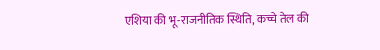एशिया की भू-राजनीतिक स्थिति, कच्चे तेल की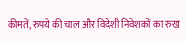कीमतें, रुपये की चाल और विदेशी निवेशकों का रुख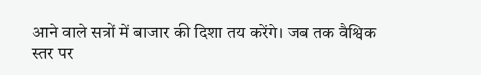आने वाले सत्रों में बाजार की दिशा तय करेंगे। जब तक वैश्विक स्तर पर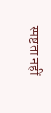स्पष्टता नहीं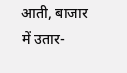आती, बाजार में उतार-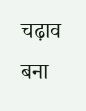चढ़ाव बना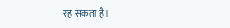रह सकता है।